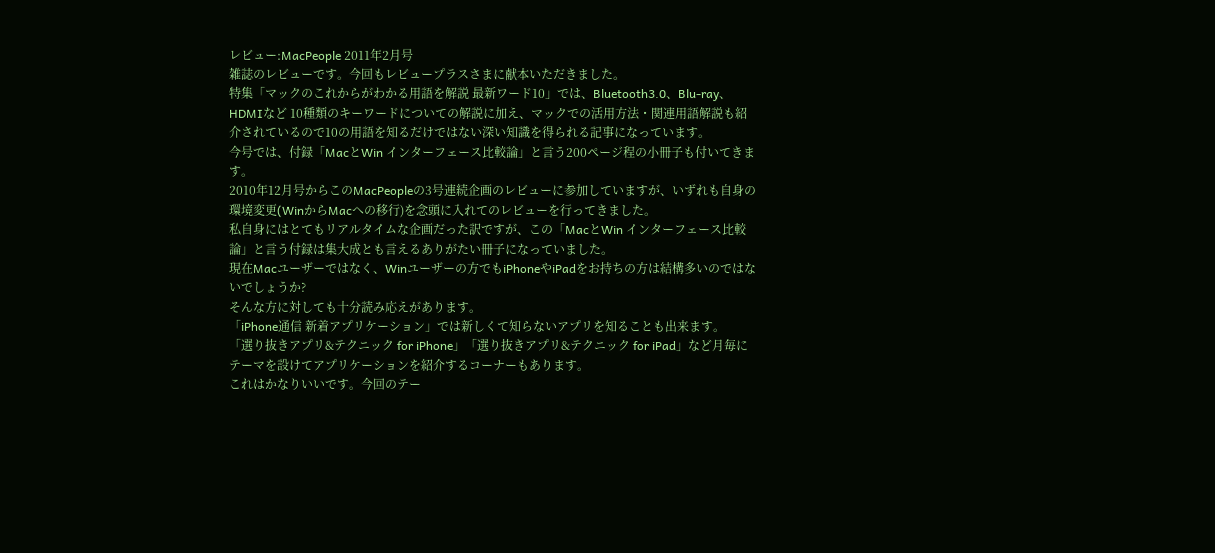レビュー:MacPeople 2011年2月号
雑誌のレビューです。今回もレビュープラスさまに献本いただきました。
特集「マックのこれからがわかる用語を解説 最新ワード10」では、Bluetooth3.0、Blu-ray、HDMIなど 10種類のキーワードについての解説に加え、マックでの活用方法・関連用語解説も紹介されているので10の用語を知るだけではない深い知識を得られる記事になっています。
今号では、付録「MacとWin インターフェース比較論」と言う200ページ程の小冊子も付いてきます。
2010年12月号からこのMacPeopleの3号連続企画のレビューに参加していますが、いずれも自身の環境変更(WinからMacへの移行)を念頭に入れてのレビューを行ってきました。
私自身にはとてもリアルタイムな企画だった訳ですが、この「MacとWin インターフェース比較論」と言う付録は集大成とも言えるありがたい冊子になっていました。
現在Macユーザーではなく、Winユーザーの方でもiPhoneやiPadをお持ちの方は結構多いのではないでしょうか?
そんな方に対しても十分読み応えがあります。
「iPhone通信 新着アプリケーション」では新しくて知らないアプリを知ることも出来ます。
「選り抜きアプリ&テクニック for iPhone」「選り抜きアプリ&テクニック for iPad」など月毎にテーマを設けてアプリケーションを紹介するコーナーもあります。
これはかなりいいです。今回のテー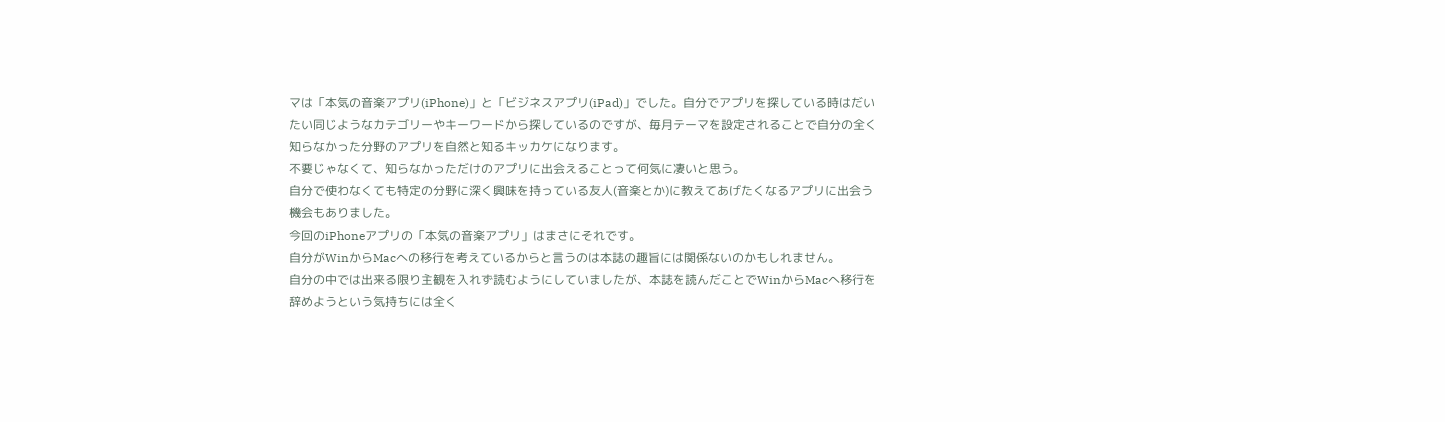マは「本気の音楽アプリ(iPhone)」と「ビジネスアプリ(iPad)」でした。自分でアプリを探している時はだいたい同じようなカテゴリーやキーワードから探しているのですが、毎月テーマを設定されることで自分の全く知らなかった分野のアプリを自然と知るキッカケになります。
不要じゃなくて、知らなかっただけのアプリに出会えることって何気に凄いと思う。
自分で使わなくても特定の分野に深く興味を持っている友人(音楽とか)に教えてあげたくなるアプリに出会う機会もありました。
今回のiPhoneアプリの「本気の音楽アプリ」はまさにそれです。
自分がWinからMacへの移行を考えているからと言うのは本誌の趣旨には関係ないのかもしれません。
自分の中では出来る限り主観を入れず読むようにしていましたが、本誌を読んだことでWinからMacへ移行を辞めようという気持ちには全く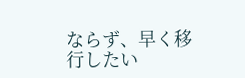ならず、早く移行したい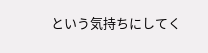という気持ちにしてく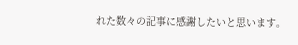れた数々の記事に感謝したいと思います。